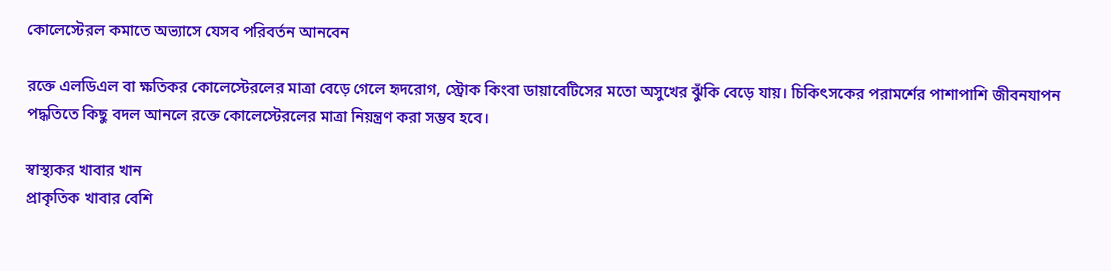কোলেস্টেরল কমাতে অভ্যাসে যেসব পরিবর্তন আনবেন

রক্তে এলডিএল বা ক্ষতিকর কোলেস্টেরলের মাত্রা বেড়ে গেলে হৃদরোগ, স্ট্রোক কিংবা ডায়াবেটিসের মতো অসুখের ঝুঁকি বেড়ে যায়। চিকিৎসকের পরামর্শের পাশাপাশি জীবনযাপন পদ্ধতিতে কিছু বদল আনলে রক্তে কোলেস্টেরলের মাত্রা নিয়ন্ত্রণ করা সম্ভব হবে।

স্বাস্থ্যকর খাবার খান
প্রাকৃতিক খাবার বেশি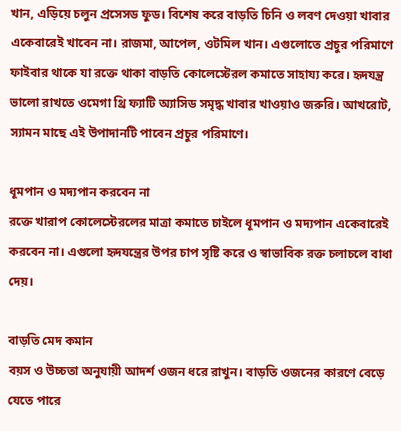খান, এড়িয়ে চলুন প্রসেসড ফুড। বিশেষ করে বাড়তি চিনি ও লবণ দেওয়া খাবার একেবারেই খাবেন না। রাজমা, আপেল, ওটমিল খান। এগুলোতে প্রচুর পরিমাণে ফাইবার থাকে যা রক্তে থাকা বাড়তি কোলেস্টেরল কমাতে সাহায্য করে। হৃদযন্ত্র ভালো রাখতে ওমেগা থ্রি ফ্যাটি অ্যাসিড সমৃদ্ধ খাবার খাওয়াও জরুরি। আখরোট, স্যামন মাছে এই উপাদানটি পাবেন প্রচুর পরিমাণে।

ধূমপান ও মদ্যপান করবেন না
রক্তে খারাপ কোলেস্টেরলের মাত্রা কমাতে চাইলে ধূমপান ও মদ্যপান একেবারেই করবেন না। এগুলো হৃদযন্ত্রের উপর চাপ সৃষ্টি করে ও স্বাভাবিক রক্ত চলাচলে বাধা দেয়।

বাড়তি মেদ কমান
বয়স ও উচ্চতা অনুযায়ী আদর্শ ওজন ধরে রাখুন। বাড়তি ওজনের কারণে বেড়ে যেতে পারে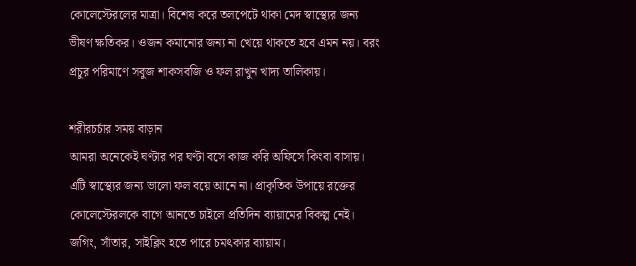কোলেস্টেরলের মাত্রা। বিশেষ করে তলপেটে থাকা মেদ স্বাস্থ্যের জন্য ভীষণ ক্ষতিকর। ওজন কমানোর জন্য না খেয়ে থাকতে হবে এমন নয়। বরং প্রচুর পরিমাণে সবুজ শাকসবজি ও ফল রাখুন খাদ্য তালিকায়।

শরীরচর্চার সময় বাড়ান
আমরা অনেকেই ঘণ্টার পর ঘণ্টা বসে কাজ করি অফিসে কিংবা বাসায়। এটি স্বাস্থ্যের জন্য ভালো ফল বয়ে আনে না। প্রাকৃতিক উপায়ে রক্তের কোলেস্টেরলকে বাগে আনতে চাইলে প্রতিদিন ব্যায়ামের বিকল্প নেই। জগিং, সাঁতার, সাইক্লিং হতে পারে চমৎকার ব্যায়াম।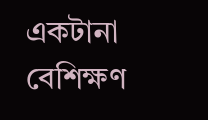একটানা বেশিক্ষণ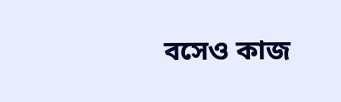বসেও কাজ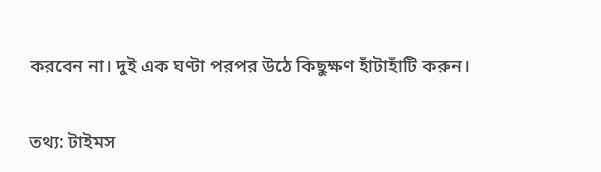করবেন না। দুই এক ঘণ্টা পরপর উঠে কিছুক্ষণ হাঁটাহাঁটি করুন।

তথ্য: টাইমস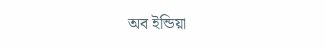অব ইন্ডিয়া